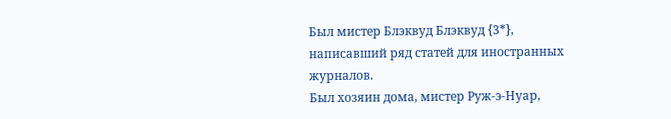Был мистер Блэквуд Блэквуд {3*}, написавший ряд статей для иностранных журналов.
Был хозяин дома, мистер Руж-э-Нуар,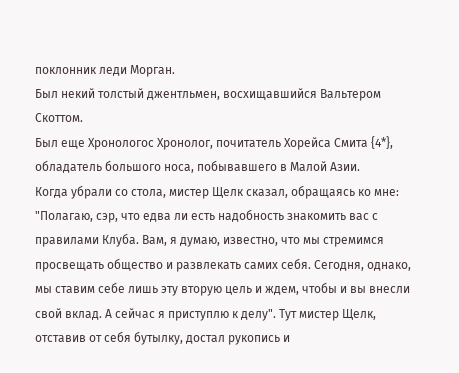поклонник леди Морган.
Был некий толстый джентльмен, восхищавшийся Вальтером Скоттом.
Был еще Хронологос Хронолог, почитатель Хорейса Смита {4*}, обладатель большого носа, побывавшего в Малой Азии.
Когда убрали со стола, мистер Щелк сказал, обращаясь ко мне: "Полагаю, сэр, что едва ли есть надобность знакомить вас с правилами Клуба. Вам, я думаю, известно, что мы стремимся просвещать общество и развлекать самих себя. Сегодня, однако, мы ставим себе лишь эту вторую цель и ждем, чтобы и вы внесли свой вклад. А сейчас я приступлю к делу". Тут мистер Щелк, отставив от себя бутылку, достал рукопись и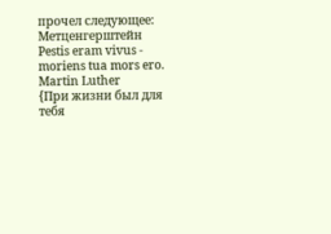прочел следующее:
Метценгерштейн
Pestis eram vivus - moriens tua mors ero.
Martin Luther
{При жизни был для тебя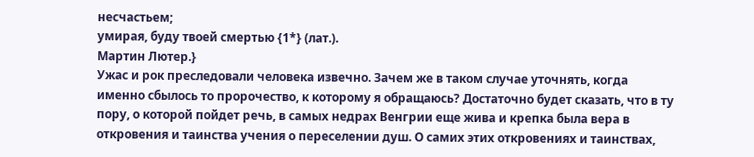несчастьем;
умирая, буду твоей смертью {1*} (лат.).
Мартин Лютер.}
Ужас и рок преследовали человека извечно. Зачем же в таком случае уточнять, когда именно сбылось то пророчество, к которому я обращаюсь? Достаточно будет сказать, что в ту пору, о которой пойдет речь, в самых недрах Венгрии еще жива и крепка была вера в откровения и таинства учения о переселении душ. О самих этих откровениях и таинствах,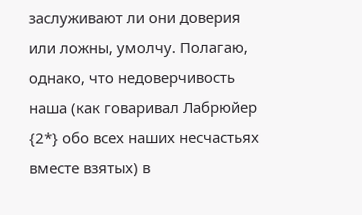заслуживают ли они доверия или ложны, умолчу. Полагаю, однако, что недоверчивость наша (как говаривал Лабрюйер {2*} обо всех наших несчастьях вместе взятых) в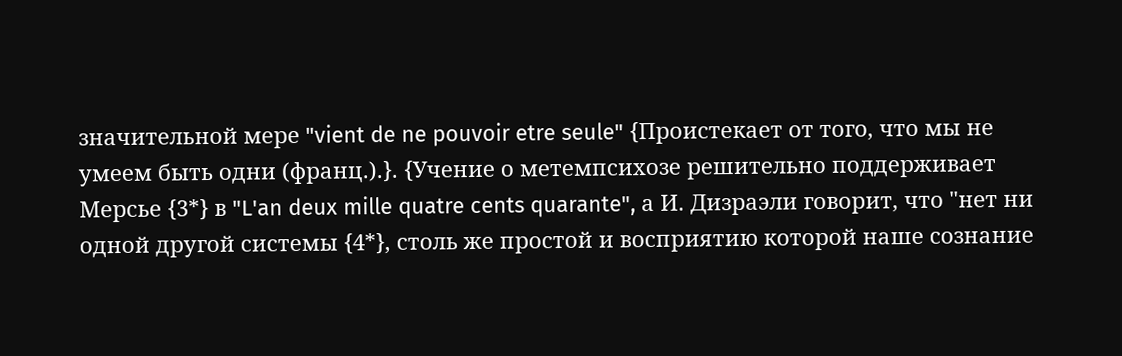значительной мере "vient de ne pouvoir etre seule" {Проистекает от того, что мы не умеем быть одни (франц.).}. {Учение о метемпсихозе решительно поддерживает Мерсье {3*} в "L'an deux mille quatre cents quarante", а И. Дизраэли говорит, что "нет ни одной другой системы {4*}, столь же простой и восприятию которой наше сознание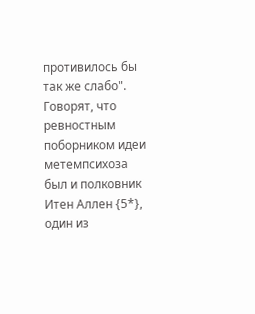противилось бы так же слабо". Говорят, что ревностным поборником идеи метемпсихоза был и полковник Итен Аллен {5*}, один из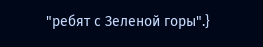"ребят с Зеленой горы".}